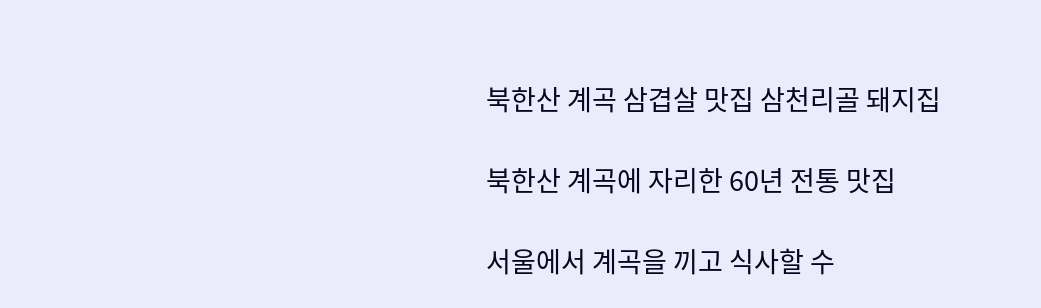북한산 계곡 삼겹살 맛집 삼천리골 돼지집

북한산 계곡에 자리한 60년 전통 맛집

서울에서 계곡을 끼고 식사할 수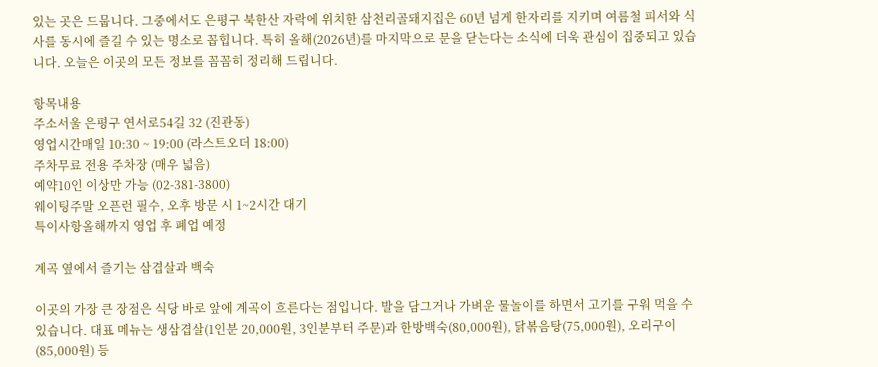있는 곳은 드뭅니다. 그중에서도 은평구 북한산 자락에 위치한 삼천리골돼지집은 60년 넘게 한자리를 지키며 여름철 피서와 식사를 동시에 즐길 수 있는 명소로 꼽힙니다. 특히 올해(2026년)를 마지막으로 문을 닫는다는 소식에 더욱 관심이 집중되고 있습니다. 오늘은 이곳의 모든 정보를 꼼꼼히 정리해 드립니다.

항목내용
주소서울 은평구 연서로54길 32 (진관동)
영업시간매일 10:30 ~ 19:00 (라스트오더 18:00)
주차무료 전용 주차장 (매우 넓음)
예약10인 이상만 가능 (02-381-3800)
웨이팅주말 오픈런 필수, 오후 방문 시 1~2시간 대기
특이사항올해까지 영업 후 폐업 예정

계곡 옆에서 즐기는 삼겹살과 백숙

이곳의 가장 큰 장점은 식당 바로 앞에 계곡이 흐른다는 점입니다. 발을 담그거나 가벼운 물놀이를 하면서 고기를 구워 먹을 수 있습니다. 대표 메뉴는 생삼겹살(1인분 20,000원, 3인분부터 주문)과 한방백숙(80,000원), 닭볶음탕(75,000원), 오리구이(85,000원) 등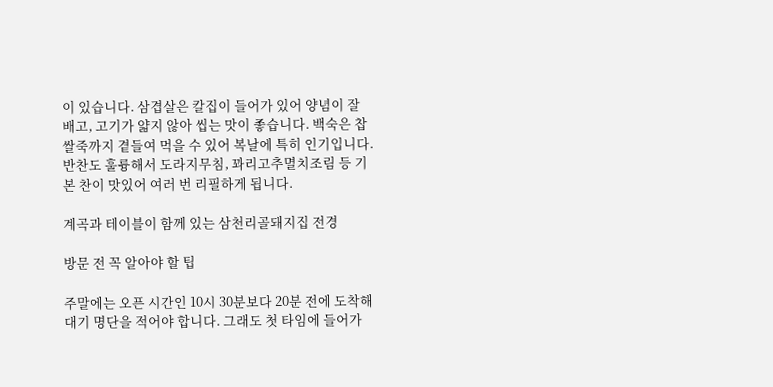이 있습니다. 삼겹살은 칼집이 들어가 있어 양념이 잘 배고, 고기가 얇지 않아 씹는 맛이 좋습니다. 백숙은 찹쌀죽까지 곁들여 먹을 수 있어 복날에 특히 인기입니다. 반찬도 훌륭해서 도라지무침, 꽈리고추멸치조림 등 기본 찬이 맛있어 여러 번 리필하게 됩니다.

계곡과 테이블이 함께 있는 삼천리골돼지집 전경

방문 전 꼭 알아야 할 팁

주말에는 오픈 시간인 10시 30분보다 20분 전에 도착해 대기 명단을 적어야 합니다. 그래도 첫 타임에 들어가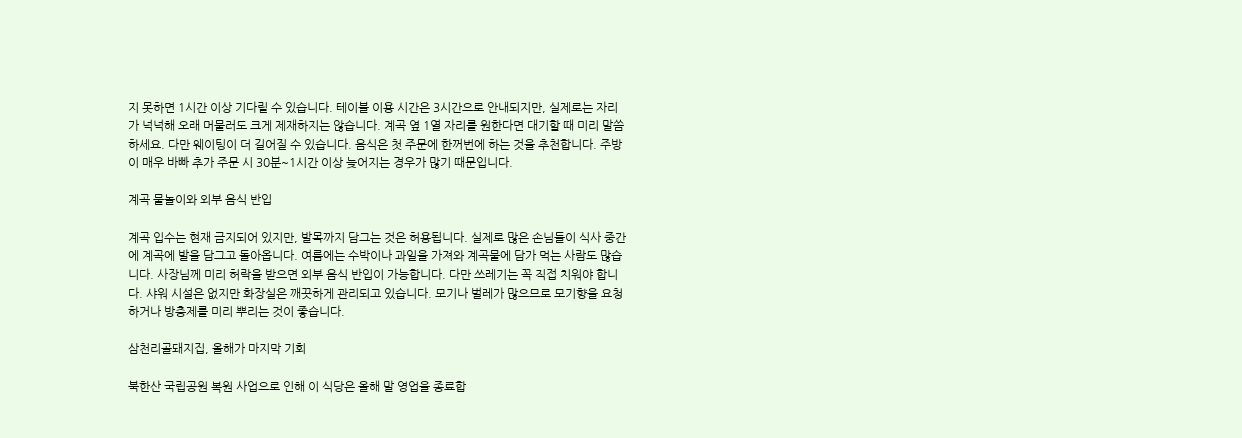지 못하면 1시간 이상 기다릴 수 있습니다. 테이블 이용 시간은 3시간으로 안내되지만, 실제로는 자리가 넉넉해 오래 머물러도 크게 제재하지는 않습니다. 계곡 옆 1열 자리를 원한다면 대기할 때 미리 말씀하세요. 다만 웨이팅이 더 길어질 수 있습니다. 음식은 첫 주문에 한꺼번에 하는 것을 추천합니다. 주방이 매우 바빠 추가 주문 시 30분~1시간 이상 늦어지는 경우가 많기 때문입니다.

계곡 물놀이와 외부 음식 반입

계곡 입수는 현재 금지되어 있지만, 발목까지 담그는 것은 허용됩니다. 실제로 많은 손님들이 식사 중간에 계곡에 발을 담그고 돌아옵니다. 여름에는 수박이나 과일을 가져와 계곡물에 담가 먹는 사람도 많습니다. 사장님께 미리 허락을 받으면 외부 음식 반입이 가능합니다. 다만 쓰레기는 꼭 직접 치워야 합니다. 샤워 시설은 없지만 화장실은 깨끗하게 관리되고 있습니다. 모기나 벌레가 많으므로 모기향을 요청하거나 방충제를 미리 뿌리는 것이 좋습니다.

삼천리골돼지집, 올해가 마지막 기회

북한산 국립공원 복원 사업으로 인해 이 식당은 올해 말 영업을 종료합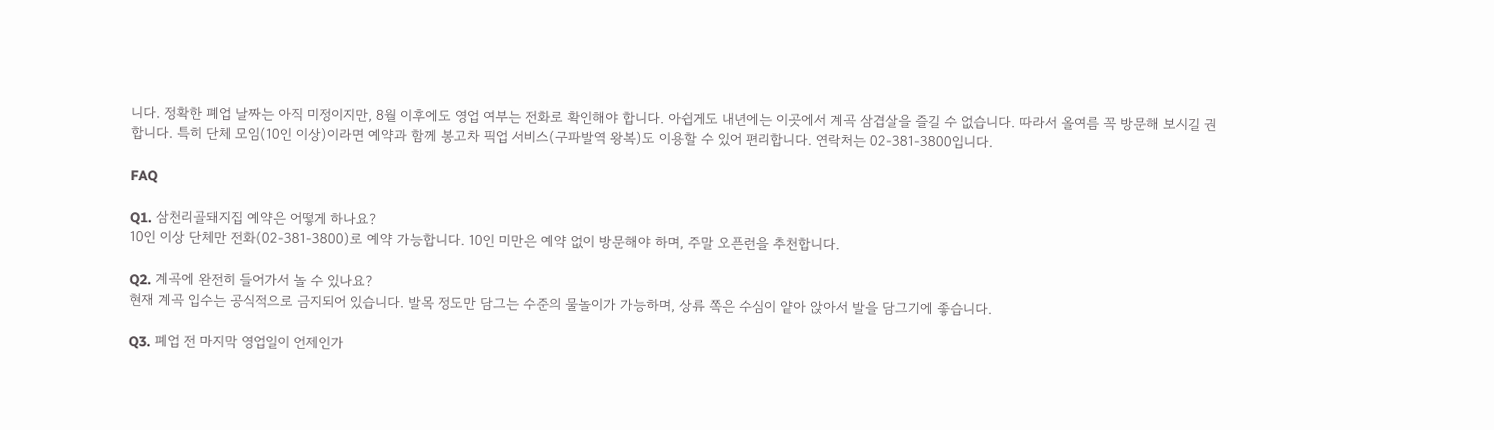니다. 정확한 폐업 날짜는 아직 미정이지만, 8월 이후에도 영업 여부는 전화로 확인해야 합니다. 아쉽게도 내년에는 이곳에서 계곡 삼겹살을 즐길 수 없습니다. 따라서 올여름 꼭 방문해 보시길 권합니다. 특히 단체 모임(10인 이상)이라면 예약과 함께 봉고차 픽업 서비스(구파발역 왕복)도 이용할 수 있어 편리합니다. 연락처는 02-381-3800입니다.

FAQ

Q1. 삼천리골돼지집 예약은 어떻게 하나요?
10인 이상 단체만 전화(02-381-3800)로 예약 가능합니다. 10인 미만은 예약 없이 방문해야 하며, 주말 오픈런을 추천합니다.

Q2. 계곡에 완전히 들어가서 놀 수 있나요?
현재 계곡 입수는 공식적으로 금지되어 있습니다. 발목 정도만 담그는 수준의 물놀이가 가능하며, 상류 쪽은 수심이 얕아 앉아서 발을 담그기에 좋습니다.

Q3. 폐업 전 마지막 영업일이 언제인가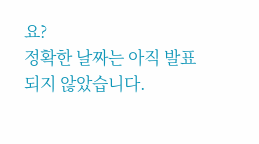요?
정확한 날짜는 아직 발표되지 않았습니다.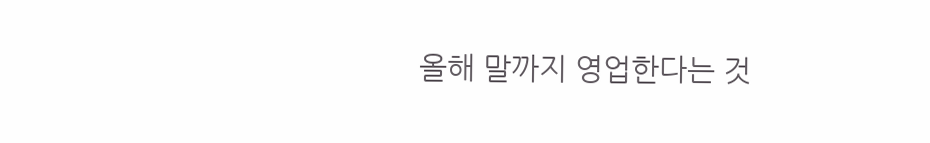올해 말까지 영업한다는 것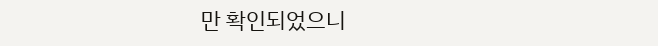만 확인되었으니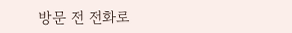방문 전 전화로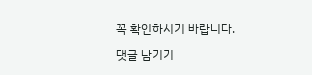꼭 확인하시기 바랍니다.

댓글 남기기